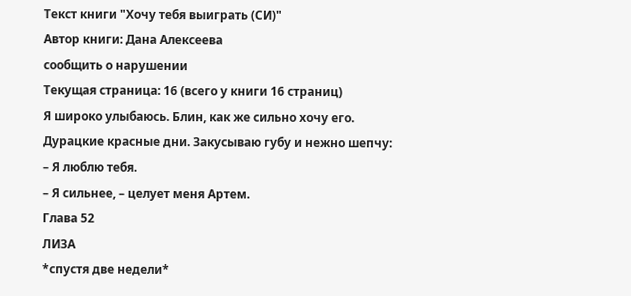Текст книги "Хочу тебя выиграть (СИ)"
Автор книги: Дана Алексеева
сообщить о нарушении
Текущая страница: 16 (всего у книги 16 страниц)
Я широко улыбаюсь. Блин, как же сильно хочу его. Дурацкие красные дни. Закусываю губу и нежно шепчу:
– Я люблю тебя.
– Я сильнее, – целует меня Артем.
Глава 52
ЛИЗА
*спустя две недели*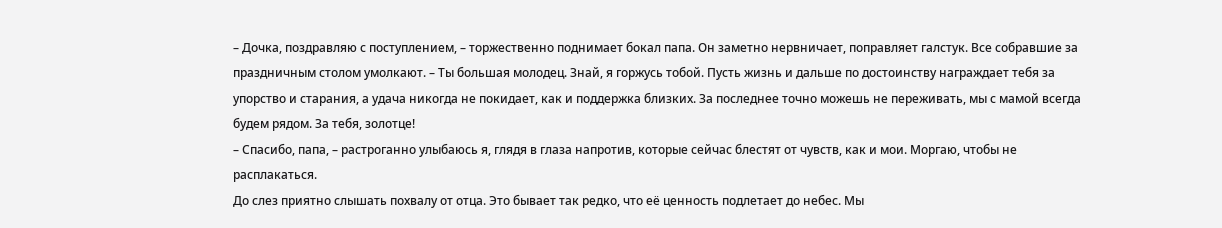– Дочка, поздравляю с поступлением, – торжественно поднимает бокал папа. Он заметно нервничает, поправляет галстук. Все собравшие за праздничным столом умолкают. – Ты большая молодец. Знай, я горжусь тобой. Пусть жизнь и дальше по достоинству награждает тебя за упорство и старания, а удача никогда не покидает, как и поддержка близких. За последнее точно можешь не переживать, мы с мамой всегда будем рядом. За тебя, золотце!
– Спасибо, папа, – растроганно улыбаюсь я, глядя в глаза напротив, которые сейчас блестят от чувств, как и мои. Моргаю, чтобы не расплакаться.
До слез приятно слышать похвалу от отца. Это бывает так редко, что её ценность подлетает до небес. Мы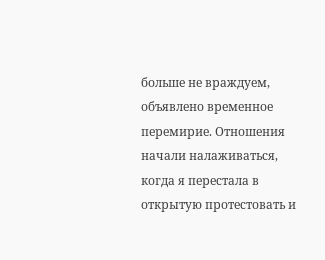больше не враждуем, объявлено временное перемирие. Отношения начали налаживаться, когда я перестала в открытую протестовать и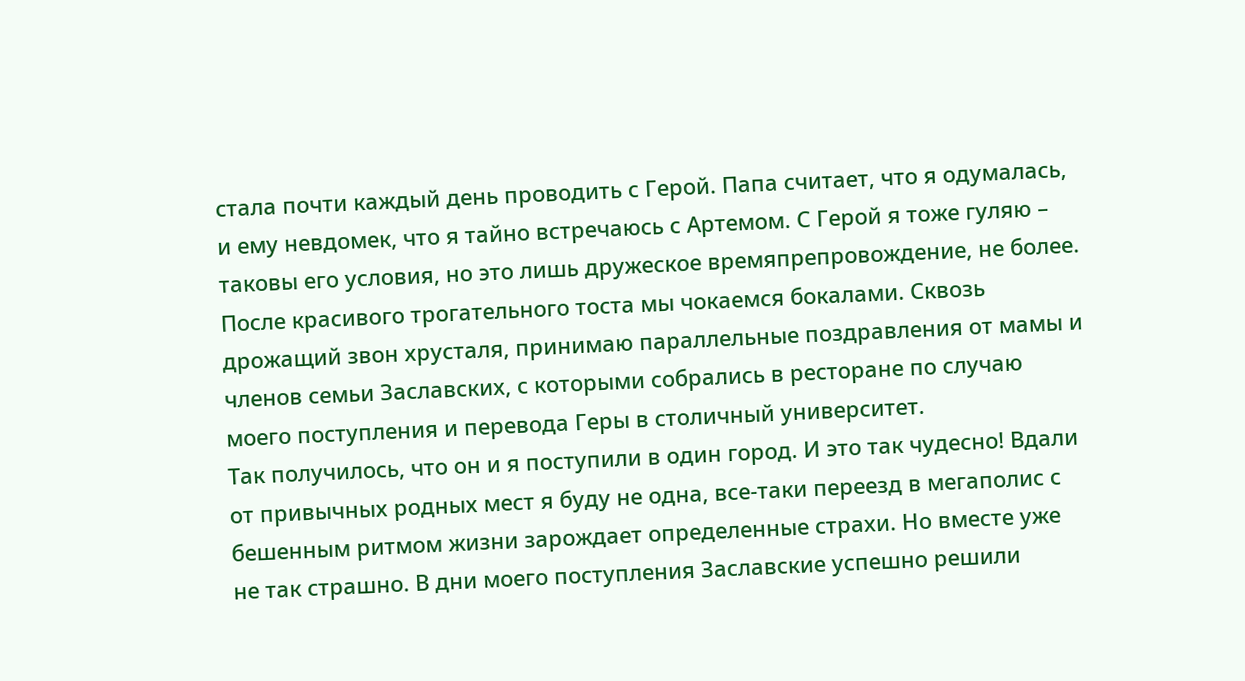стала почти каждый день проводить с Герой. Папа считает, что я одумалась, и ему невдомек, что я тайно встречаюсь с Артемом. С Герой я тоже гуляю – таковы его условия, но это лишь дружеское времяпрепровождение, не более.
После красивого трогательного тоста мы чокаемся бокалами. Сквозь дрожащий звон хрусталя, принимаю параллельные поздравления от мамы и членов семьи Заславских, с которыми собрались в ресторане по случаю моего поступления и перевода Геры в столичный университет.
Так получилось, что он и я поступили в один город. И это так чудесно! Вдали от привычных родных мест я буду не одна, все-таки переезд в мегаполис с бешенным ритмом жизни зарождает определенные страхи. Но вместе уже не так страшно. В дни моего поступления Заславские успешно решили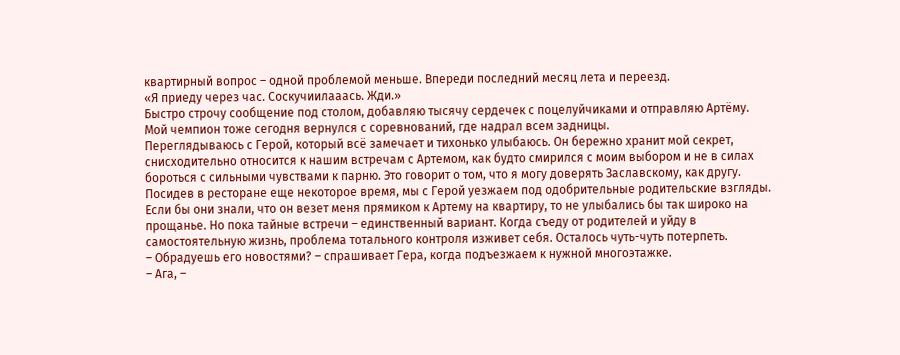квартирный вопрос – одной проблемой меньше. Впереди последний месяц лета и переезд.
«Я приеду через час. Соскучиилааась. Жди.»
Быстро строчу сообщение под столом, добавляю тысячу сердечек с поцелуйчиками и отправляю Артёму. Мой чемпион тоже сегодня вернулся с соревнований, где надрал всем задницы.
Переглядываюсь с Герой, который всё замечает и тихонько улыбаюсь. Он бережно хранит мой секрет, снисходительно относится к нашим встречам с Артемом, как будто смирился с моим выбором и не в силах бороться с сильными чувствами к парню. Это говорит о том, что я могу доверять Заславскому, как другу.
Посидев в ресторане еще некоторое время, мы с Герой уезжаем под одобрительные родительские взгляды. Если бы они знали, что он везет меня прямиком к Артему на квартиру, то не улыбались бы так широко на прощанье. Но пока тайные встречи – единственный вариант. Когда съеду от родителей и уйду в самостоятельную жизнь, проблема тотального контроля изживет себя. Осталось чуть-чуть потерпеть.
– Обрадуешь его новостями? – спрашивает Гера, когда подъезжаем к нужной многоэтажке.
– Ага, –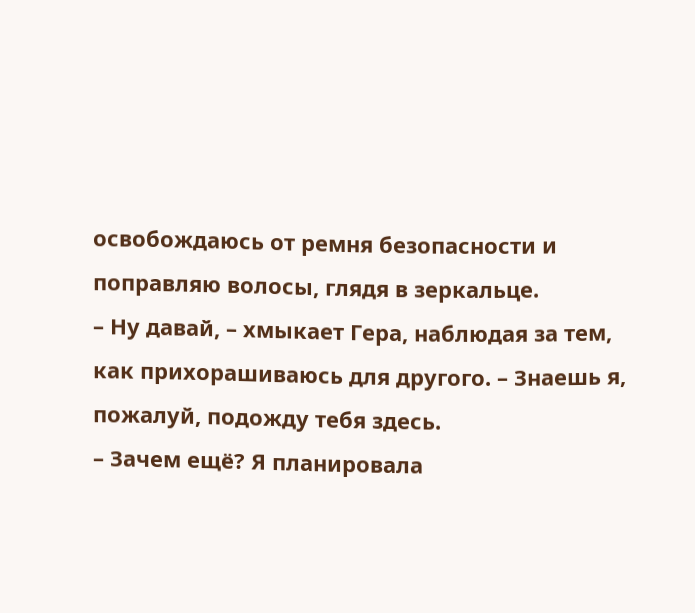освобождаюсь от ремня безопасности и поправляю волосы, глядя в зеркальце.
– Ну давай, – хмыкает Гера, наблюдая за тем, как прихорашиваюсь для другого. – Знаешь я, пожалуй, подожду тебя здесь.
– Зачем ещё? Я планировала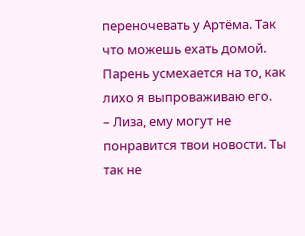переночевать у Артёма. Так что можешь ехать домой.
Парень усмехается на то, как лихо я выпроваживаю его.
– Лиза, ему могут не понравится твои новости. Ты так не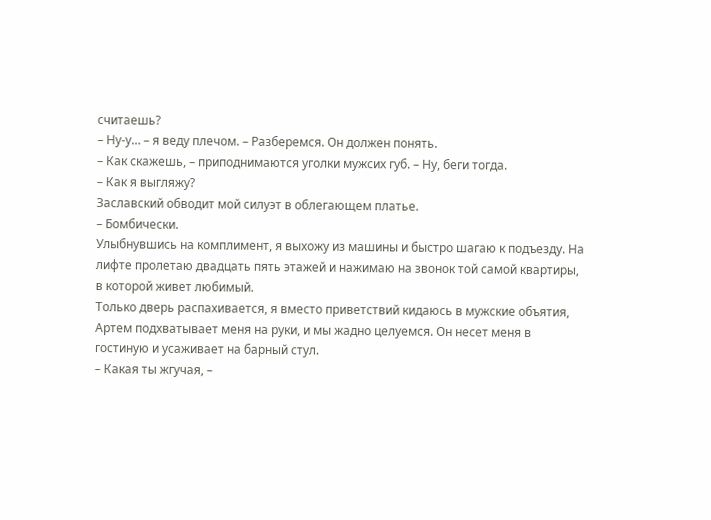считаешь?
– Ну-у… – я веду плечом. – Разберемся. Он должен понять.
– Как скажешь, – приподнимаются уголки мужсих губ. – Ну, беги тогда.
– Как я выгляжу?
Заславский обводит мой силуэт в облегающем платье.
– Бомбически.
Улыбнувшись на комплимент, я выхожу из машины и быстро шагаю к подъезду. На лифте пролетаю двадцать пять этажей и нажимаю на звонок той самой квартиры, в которой живет любимый.
Только дверь распахивается, я вместо приветствий кидаюсь в мужские объятия, Артем подхватывает меня на руки, и мы жадно целуемся. Он несет меня в гостиную и усаживает на барный стул.
– Какая ты жгучая, –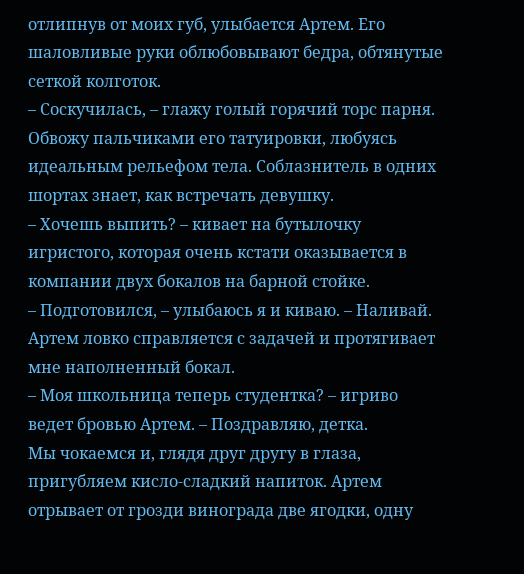отлипнув от моих губ, улыбается Артем. Его шаловливые руки облюбовывают бедра, обтянутые сеткой колготок.
– Соскучилась, – глажу голый горячий торс парня. Обвожу пальчиками его татуировки, любуясь идеальным рельефом тела. Соблазнитель в одних шортах знает, как встречать девушку.
– Хочешь выпить? – кивает на бутылочку игристого, которая очень кстати оказывается в компании двух бокалов на барной стойке.
– Подготовился, – улыбаюсь я и киваю. – Наливай.
Артем ловко справляется с задачей и протягивает мне наполненный бокал.
– Моя школьница теперь студентка? – игриво ведет бровью Артем. – Поздравляю, детка.
Мы чокаемся и, глядя друг другу в глаза, пригубляем кисло-сладкий напиток. Артем отрывает от грозди винограда две ягодки, одну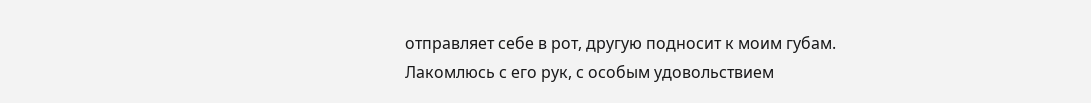отправляет себе в рот, другую подносит к моим губам. Лакомлюсь с его рук, с особым удовольствием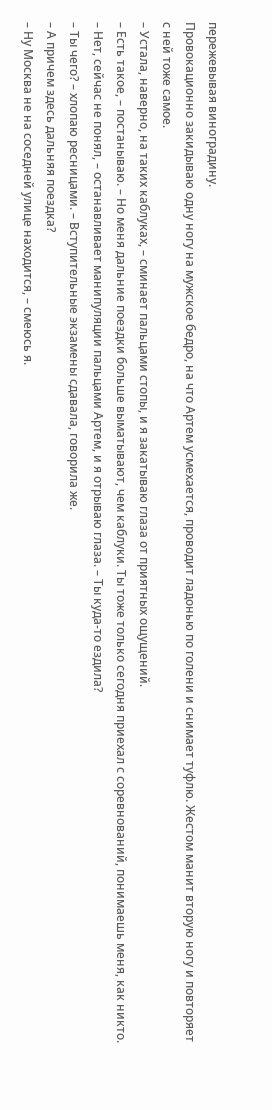пережевывая виноградину.
Провокационно закидываю одну ногу на мужское бедро, на что Артем усмехается, проводит ладонью по голени и снимает туфлю. Жестом манит вторую ногу и повторяет с ней тоже самое.
– Устала, наверно, на таких каблуках, – сминает пальцами стопы, и я закатываю глаза от приятных ощущений.
– Есть такое, – постанываю. – Но меня дальние поездки больше выматывают, чем каблуки. Ты тоже только сегодня приехал с соревнований, понимаешь меня, как никто.
– Нет, сейчас не понял, – останавливает манипуляции пальцами Артем, и я отрываю глаза. – Ты куда-то ездила?
– Ты чего? – хлопаю ресницами. – Вступительные экзамены сдавала, говорила же.
– А причем здесь дальняя поездка?
– Ну Москва не на соседней улице находится, – смеюсь я.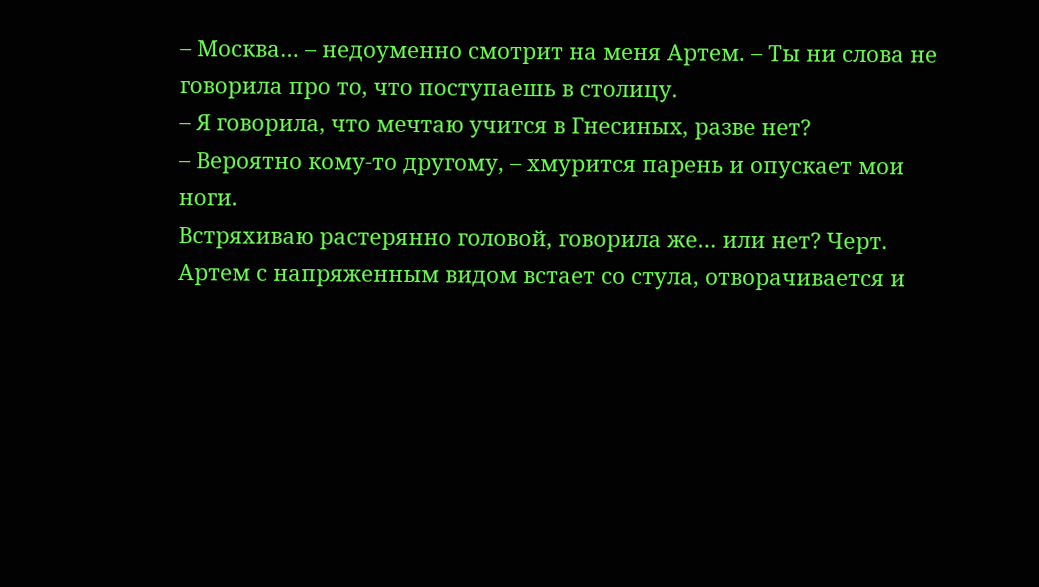– Москва… – недоуменно смотрит на меня Артем. – Ты ни слова не говорила про то, что поступаешь в столицу.
– Я говорила, что мечтаю учится в Гнесиных, разве нет?
– Вероятно кому-то другому, – хмурится парень и опускает мои ноги.
Встряхиваю растерянно головой, говорила же… или нет? Черт.
Артем с напряженным видом встает со стула, отворачивается и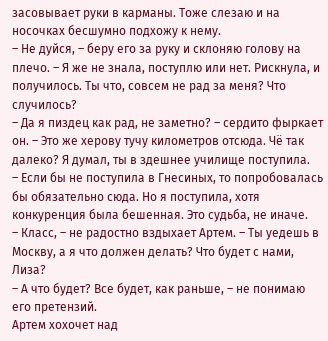засовывает руки в карманы. Тоже слезаю и на носочках бесшумно подхожу к нему.
– Не дуйся, – беру его за руку и склоняю голову на плечо. – Я же не знала, поступлю или нет. Рискнула, и получилось. Ты что, совсем не рад за меня? Что случилось?
– Да я пиздец как рад, не заметно? – сердито фыркает он. – Это же херову тучу километров отсюда. Чё так далеко? Я думал, ты в здешнее училище поступила.
– Если бы не поступила в Гнесиных, то попробовалась бы обязательно сюда. Но я поступила, хотя конкуренция была бешенная. Это судьба, не иначе.
– Класс, – не радостно вздыхает Артем. – Ты уедешь в Москву, а я что должен делать? Что будет с нами, Лиза?
– А что будет? Все будет, как раньше, – не понимаю его претензий.
Артем хохочет над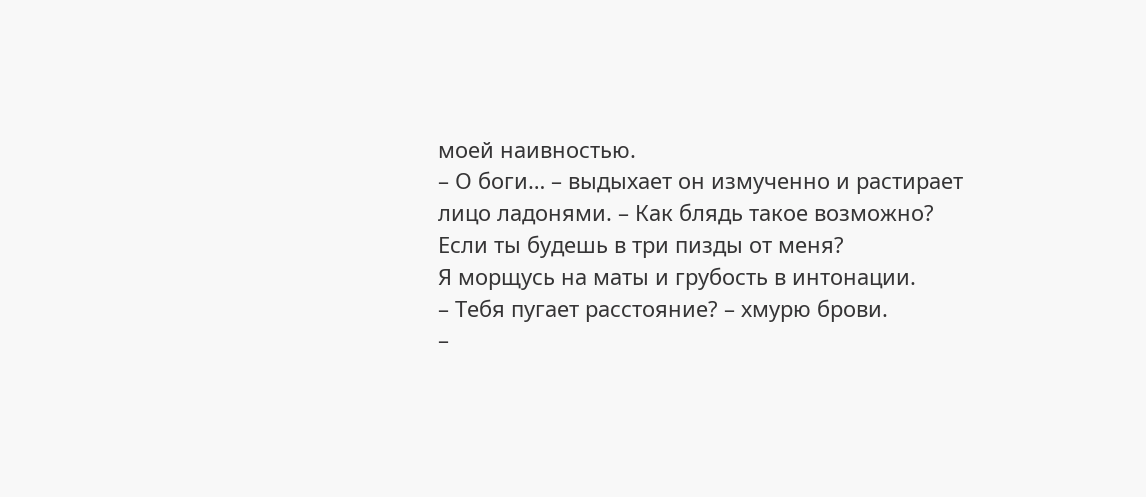моей наивностью.
– О боги… – выдыхает он измученно и растирает лицо ладонями. – Как блядь такое возможно? Если ты будешь в три пизды от меня?
Я морщусь на маты и грубость в интонации.
– Тебя пугает расстояние? – хмурю брови.
–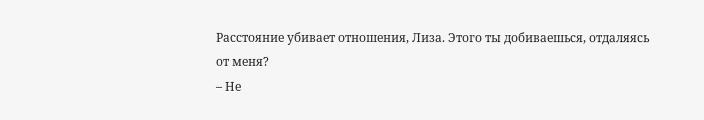Расстояние убивает отношения, Лиза. Этого ты добиваешься, отдаляясь от меня?
– Не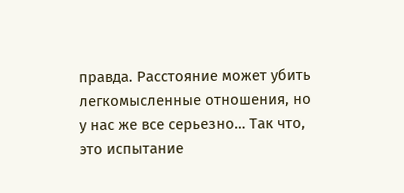правда. Расстояние может убить легкомысленные отношения, но у нас же все серьезно… Так что, это испытание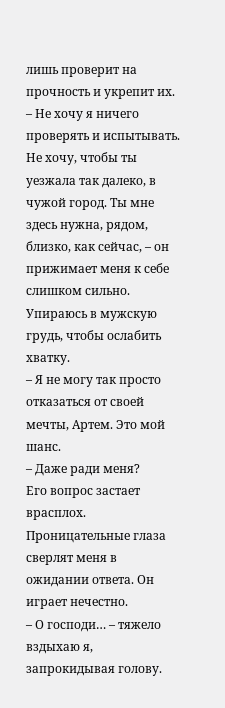лишь проверит на прочность и укрепит их.
– Не хочу я ничего проверять и испытывать. Не хочу, чтобы ты уезжала так далеко, в чужой город. Ты мне здесь нужна, рядом, близко, как сейчас, – он прижимает меня к себе слишком сильно.
Упираюсь в мужскую грудь, чтобы ослабить хватку.
– Я не могу так просто отказаться от своей мечты, Артем. Это мой шанс.
– Даже ради меня?
Его вопрос застает врасплох. Проницательные глаза сверлят меня в ожидании ответа. Он играет нечестно.
– О господи… – тяжело вздыхаю я, запрокидывая голову.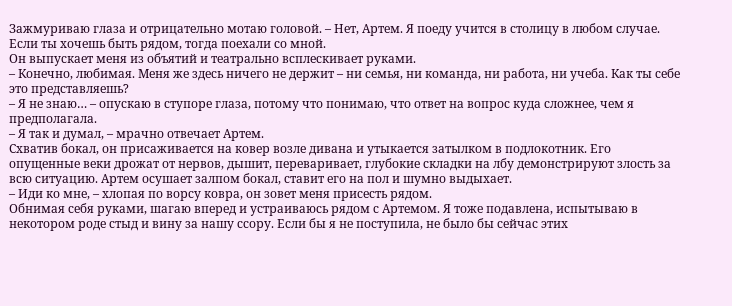Зажмуриваю глаза и отрицательно мотаю головой. – Нет, Артем. Я поеду учится в столицу в любом случае. Если ты хочешь быть рядом, тогда поехали со мной.
Он выпускает меня из объятий и театрально всплескивает руками.
– Конечно, любимая. Меня же здесь ничего не держит – ни семья, ни команда, ни работа, ни учеба. Как ты себе это представляешь?
– Я не знаю… – опускаю в ступоре глаза, потому что понимаю, что ответ на вопрос куда сложнее, чем я предполагала.
– Я так и думал, – мрачно отвечает Артем.
Схватив бокал, он присаживается на ковер возле дивана и утыкается затылком в подлокотник. Его опущенные веки дрожат от нервов, дышит, переваривает, глубокие складки на лбу демонстрируют злость за всю ситуацию. Артем осушает залпом бокал, ставит его на пол и шумно выдыхает.
– Иди ко мне, – хлопая по ворсу ковра, он зовет меня присесть рядом.
Обнимая себя руками, шагаю вперед и устраиваюсь рядом с Артемом. Я тоже подавлена, испытываю в некотором роде стыд и вину за нашу ссору. Если бы я не поступила, не было бы сейчас этих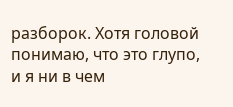разборок. Хотя головой понимаю, что это глупо, и я ни в чем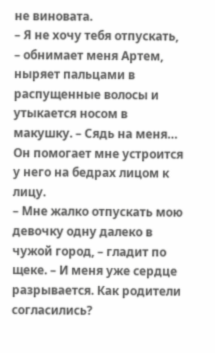не виновата.
– Я не хочу тебя отпускать, – обнимает меня Артем, ныряет пальцами в распущенные волосы и утыкается носом в макушку. – Сядь на меня…
Он помогает мне устроится у него на бедрах лицом к лицу.
– Мне жалко отпускать мою девочку одну далеко в чужой город, – гладит по щеке. – И меня уже сердце разрывается. Как родители согласились?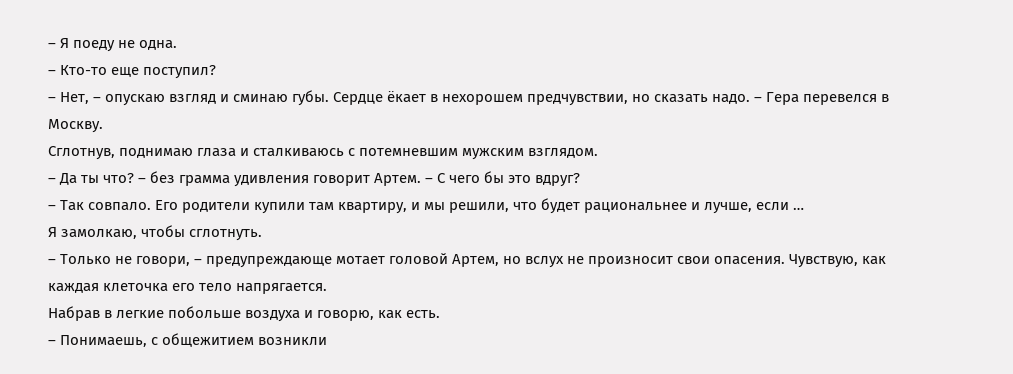– Я поеду не одна.
– Кто-то еще поступил?
– Нет, – опускаю взгляд и сминаю губы. Сердце ёкает в нехорошем предчувствии, но сказать надо. – Гера перевелся в Москву.
Сглотнув, поднимаю глаза и сталкиваюсь с потемневшим мужским взглядом.
– Да ты что? – без грамма удивления говорит Артем. – С чего бы это вдруг?
– Так совпало. Его родители купили там квартиру, и мы решили, что будет рациональнее и лучше, если …
Я замолкаю, чтобы сглотнуть.
– Только не говори, – предупреждающе мотает головой Артем, но вслух не произносит свои опасения. Чувствую, как каждая клеточка его тело напрягается.
Набрав в легкие побольше воздуха и говорю, как есть.
– Понимаешь, с общежитием возникли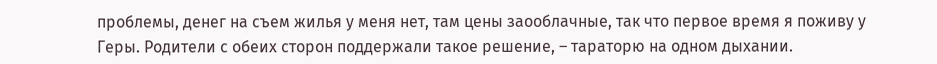проблемы, денег на съем жилья у меня нет, там цены заооблачные, так что первое время я поживу у Геры. Родители с обеих сторон поддержали такое решение, – тараторю на одном дыхании.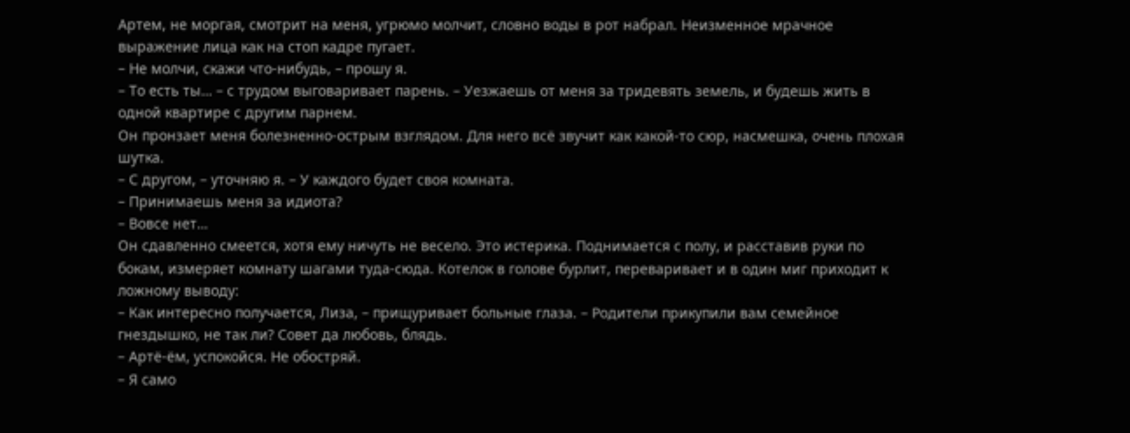Артем, не моргая, смотрит на меня, угрюмо молчит, словно воды в рот набрал. Неизменное мрачное выражение лица как на стоп кадре пугает.
– Не молчи, скажи что-нибудь, – прошу я.
– То есть ты… – с трудом выговаривает парень. – Уезжаешь от меня за тридевять земель, и будешь жить в одной квартире с другим парнем.
Он пронзает меня болезненно-острым взглядом. Для него всё звучит как какой-то сюр, насмешка, очень плохая шутка.
– С другом, – уточняю я. – У каждого будет своя комната.
– Принимаешь меня за идиота?
– Вовсе нет…
Он сдавленно смеется, хотя ему ничуть не весело. Это истерика. Поднимается с полу, и расставив руки по бокам, измеряет комнату шагами туда-сюда. Котелок в голове бурлит, переваривает и в один миг приходит к ложному выводу:
– Как интересно получается, Лиза, – прищуривает больные глаза. – Родители прикупили вам семейное гнездышко, не так ли? Совет да любовь, блядь.
– Артё-ём, успокойся. Не обостряй.
– Я само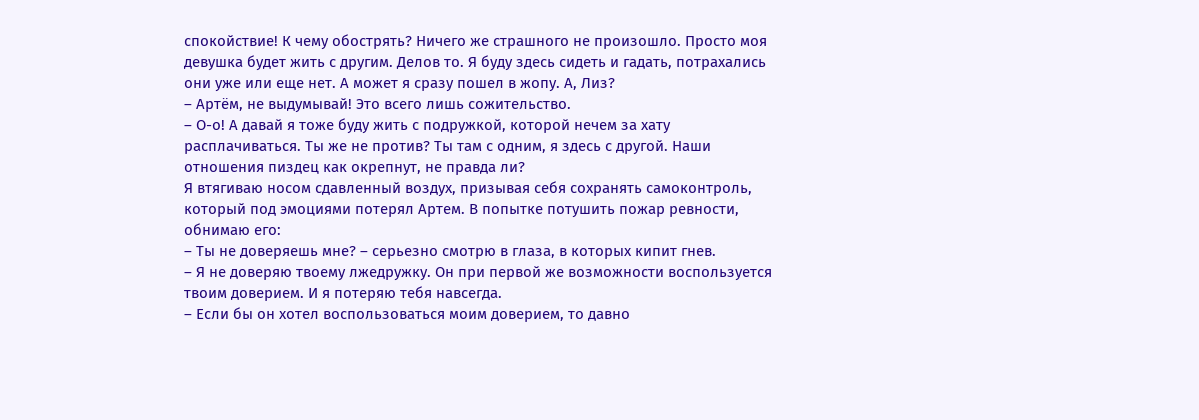спокойствие! К чему обострять? Ничего же страшного не произошло. Просто моя девушка будет жить с другим. Делов то. Я буду здесь сидеть и гадать, потрахались они уже или еще нет. А может я сразу пошел в жопу. А, Лиз?
– Артём, не выдумывай! Это всего лишь сожительство.
– О-о! А давай я тоже буду жить с подружкой, которой нечем за хату расплачиваться. Ты же не против? Ты там с одним, я здесь с другой. Наши отношения пиздец как окрепнут, не правда ли?
Я втягиваю носом сдавленный воздух, призывая себя сохранять самоконтроль, который под эмоциями потерял Артем. В попытке потушить пожар ревности, обнимаю его:
– Ты не доверяешь мне? – серьезно смотрю в глаза, в которых кипит гнев.
– Я не доверяю твоему лжедружку. Он при первой же возможности воспользуется твоим доверием. И я потеряю тебя навсегда.
– Если бы он хотел воспользоваться моим доверием, то давно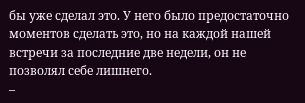бы уже сделал это. У него было предостаточно моментов сделать это, но на каждой нашей встречи за последние две недели, он не позволял себе лишнего.
–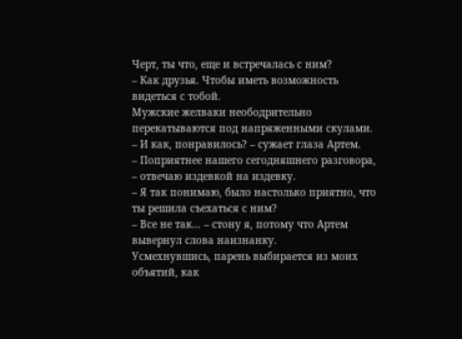Черт, ты что, еще и встречалась с ним?
– Как друзья. Чтобы иметь возможность видеться с тобой.
Мужские желваки неободрительно перекатываются под напряженными скулами.
– И как, понравилось? – сужает глаза Артем.
– Поприятнее нашего сегодняшнего разговора, – отвечаю издевкой на издевку.
– Я так понимаю, было настолько приятно, что ты решила съехаться с ним?
– Все не так… – стону я, потому что Артем вывернул слова наизнанку.
Усмехнувшись, парень выбирается из моих объятий, как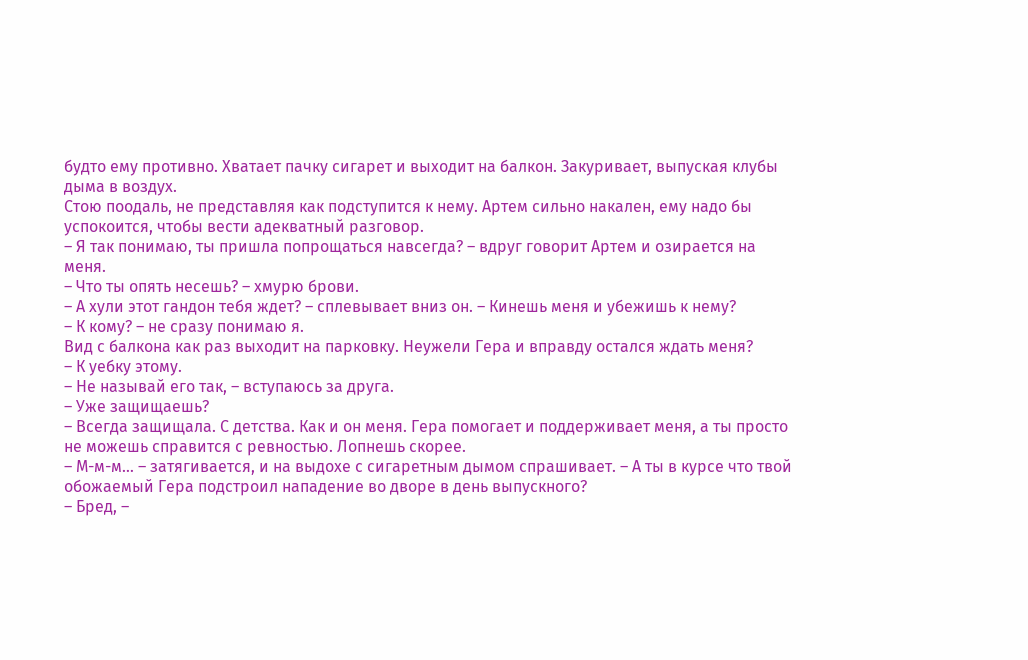будто ему противно. Хватает пачку сигарет и выходит на балкон. Закуривает, выпуская клубы дыма в воздух.
Стою поодаль, не представляя как подступится к нему. Артем сильно накален, ему надо бы успокоится, чтобы вести адекватный разговор.
– Я так понимаю, ты пришла попрощаться навсегда? – вдруг говорит Артем и озирается на меня.
– Что ты опять несешь? – хмурю брови.
– А хули этот гандон тебя ждет? – сплевывает вниз он. – Кинешь меня и убежишь к нему?
– К кому? – не сразу понимаю я.
Вид с балкона как раз выходит на парковку. Неужели Гера и вправду остался ждать меня?
– К уебку этому.
– Не называй его так, – вступаюсь за друга.
– Уже защищаешь?
– Всегда защищала. С детства. Как и он меня. Гера помогает и поддерживает меня, а ты просто не можешь справится с ревностью. Лопнешь скорее.
– М-м-м… – затягивается, и на выдохе с сигаретным дымом спрашивает. – А ты в курсе что твой обожаемый Гера подстроил нападение во дворе в день выпускного?
– Бред, –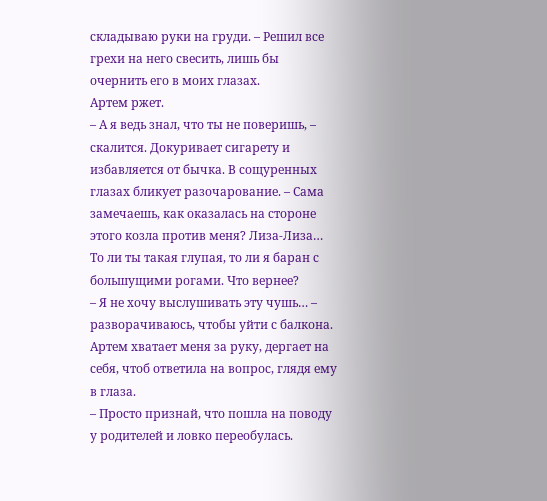складываю руки на груди. – Решил все грехи на него свесить, лишь бы очернить его в моих глазах.
Артем ржет.
– А я ведь знал, что ты не поверишь, – скалится. Докуривает сигарету и избавляется от бычка. В сощуренных глазах бликует разочарование. – Сама замечаешь, как оказалась на стороне этого козла против меня? Лиза-Лиза… То ли ты такая глупая, то ли я баран с большущими рогами. Что вернее?
– Я не хочу выслушивать эту чушь… – разворачиваюсь, чтобы уйти с балкона.
Артем хватает меня за руку, дергает на себя, чтоб ответила на вопрос, глядя ему в глаза.
– Просто признай, что пошла на поводу у родителей и ловко переобулась.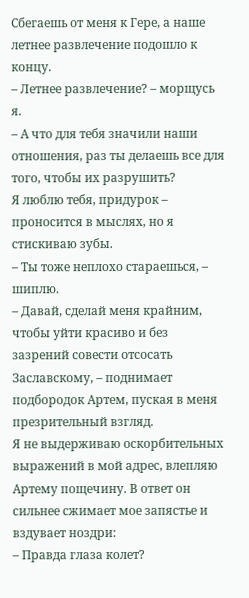Сбегаешь от меня к Гере, а наше летнее развлечение подошло к концу.
– Летнее развлечение? – морщусь я.
– А что для тебя значили наши отношения, раз ты делаешь все для того, чтобы их разрушить?
Я люблю тебя, придурок – проносится в мыслях, но я стискиваю зубы.
– Ты тоже неплохо стараешься, – шиплю.
– Давай, сделай меня крайним, чтобы уйти красиво и без зазрений совести отсосать Заславскому, – поднимает подбородок Артем, пуская в меня презрительный взгляд.
Я не выдерживаю оскорбительных выражений в мой адрес, влепляю Артему пощечину. В ответ он сильнее сжимает мое запястье и вздувает ноздри:
– Правда глаза колет?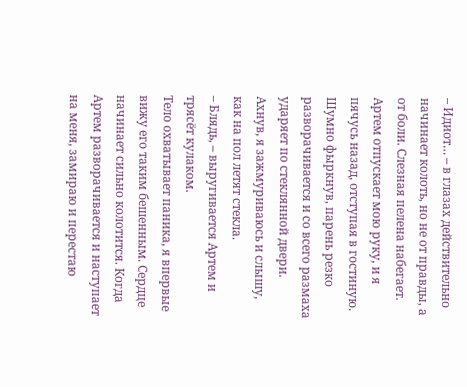– Идиот… – в глазах действительно начинает колоть, но не от правды, а от боли. Слезная пелена набегает.
Артем отпускает мою руку, и я пячусь назад, отступая в гостиную.
Шумно фыркнув, парень резко разворачивается и со всего размаха ударяет по стеклянной двери.
Ахнув, я зажмуриваюсь и слышу, как на пол летят стекла.
– Блядь, – выругивается Артем и трясёт кулаком.
Тело охватывает паника, я впервые вижу его таким бешенным. Сердце начинает сильно колотится. Когда Артем разворачивается и наступает на меня, замираю и перестаю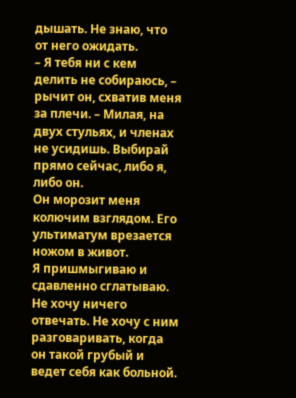дышать. Не знаю, что от него ожидать.
– Я тебя ни с кем делить не собираюсь, – рычит он, схватив меня за плечи. – Милая, на двух стульях, и членах не усидишь. Выбирай прямо сейчас, либо я, либо он.
Он морозит меня колючим взглядом. Его ультиматум врезается ножом в живот.
Я пришмыгиваю и сдавленно сглатываю. Не хочу ничего отвечать. Не хочу с ним разговаривать, когда он такой грубый и ведет себя как больной.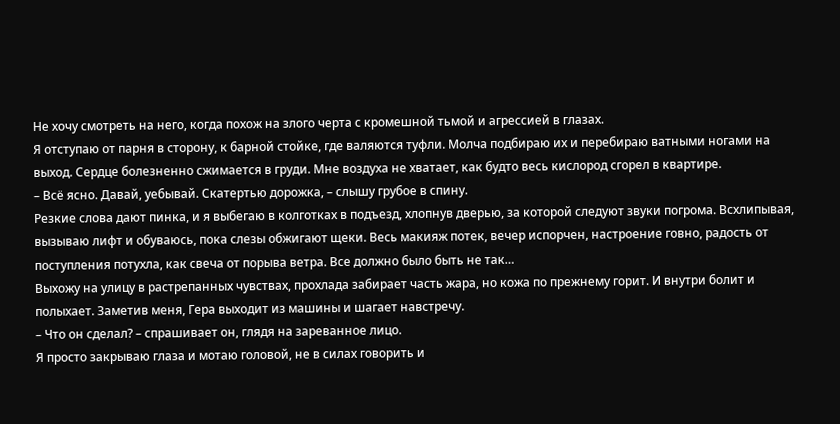Не хочу смотреть на него, когда похож на злого черта с кромешной тьмой и агрессией в глазах.
Я отступаю от парня в сторону, к барной стойке, где валяются туфли. Молча подбираю их и перебираю ватными ногами на выход. Сердце болезненно сжимается в груди. Мне воздуха не хватает, как будто весь кислород сгорел в квартире.
– Всё ясно. Давай, уебывай. Скатертью дорожка, – слышу грубое в спину.
Резкие слова дают пинка, и я выбегаю в колготках в подъезд, хлопнув дверью, за которой следуют звуки погрома. Всхлипывая, вызываю лифт и обуваюсь, пока слезы обжигают щеки. Весь макияж потек, вечер испорчен, настроение говно, радость от поступления потухла, как свеча от порыва ветра. Все должно было быть не так…
Выхожу на улицу в растрепанных чувствах, прохлада забирает часть жара, но кожа по прежнему горит. И внутри болит и полыхает. Заметив меня, Гера выходит из машины и шагает навстречу.
– Что он сделал? – спрашивает он, глядя на зареванное лицо.
Я просто закрываю глаза и мотаю головой, не в силах говорить и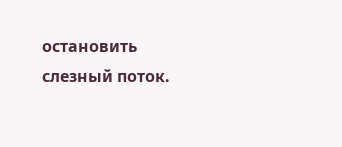остановить слезный поток.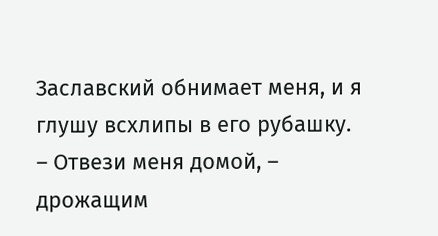Заславский обнимает меня, и я глушу всхлипы в его рубашку.
– Отвези меня домой, – дрожащим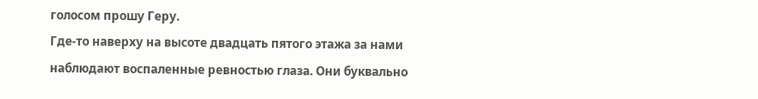голосом прошу Геру.
Где-то наверху на высоте двадцать пятого этажа за нами наблюдают воспаленные ревностью глаза. Они буквально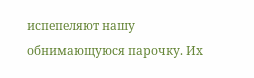испепеляют нашу обнимающуюся парочку. Их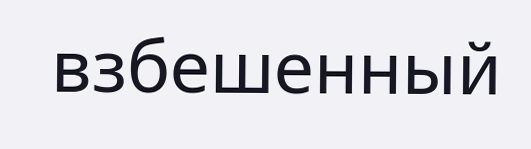взбешенный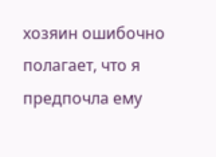хозяин ошибочно полагает, что я предпочла ему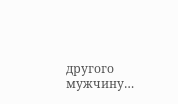другого мужчину…